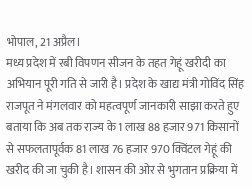भोपाल, 21 अप्रैल।
मध्य प्रदेश में रबी विपणन सीजन के तहत गेहूं खरीदी का अभियान पूरी गति से जारी है। प्रदेश के खाद्य मंत्री गोविंद सिंह राजपूत ने मंगलवार को महत्वपूर्ण जानकारी साझा करते हुए बताया कि अब तक राज्य के 1 लाख 88 हजार 971 किसानों से सफलतापूर्वक 81 लाख 76 हजार 970 क्विंटल गेहूं की खरीद की जा चुकी है। शासन की ओर से भुगतान प्रक्रिया में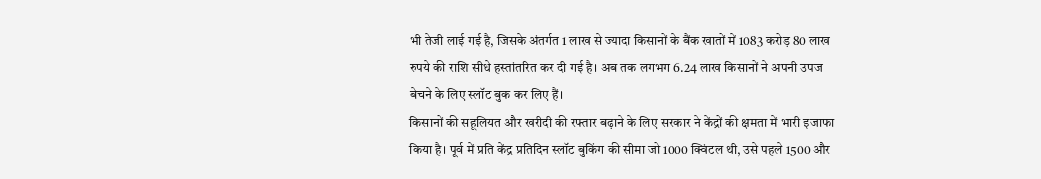भी तेजी लाई गई है, जिसके अंतर्गत 1 लाख से ज्यादा किसानों के बैंक खातों में 1083 करोड़ 80 लाख रुपये की राशि सीधे हस्तांतरित कर दी गई है। अब तक लगभग 6.24 लाख किसानों ने अपनी उपज बेचने के लिए स्लॉट बुक कर लिए हैं।
किसानों की सहूलियत और खरीदी की रफ्तार बढ़ाने के लिए सरकार ने केंद्रों की क्षमता में भारी इजाफा किया है। पूर्व में प्रति केंद्र प्रतिदिन स्लॉट बुकिंग की सीमा जो 1000 क्विंटल थी, उसे पहले 1500 और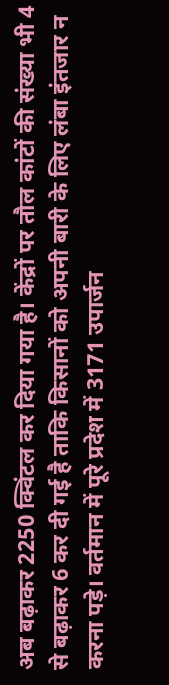अब बढ़ाकर 2250 क्विंटल कर दिया गया है। केंद्रों पर तौल कांटों की संख्या भी 4 से बढ़ाकर 6 कर दी गई है ताकि किसानों को अपनी बारी के लिए लंबा इंतजार न करना पड़े। वर्तमान में पूरे प्रदेश में 3171 उपार्जन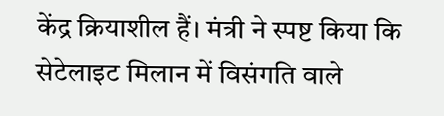केंद्र क्रियाशील हैं। मंत्री ने स्पष्ट किया कि सेटेलाइट मिलान में विसंगति वाले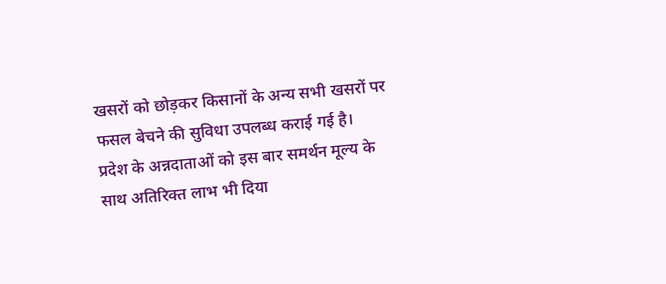खसरों को छोड़कर किसानों के अन्य सभी खसरों पर फसल बेचने की सुविधा उपलब्ध कराई गई है।
प्रदेश के अन्नदाताओं को इस बार समर्थन मूल्य के साथ अतिरिक्त लाभ भी दिया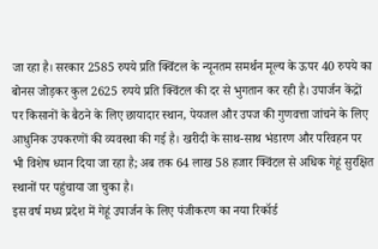जा रहा है। सरकार 2585 रुपये प्रति क्विंटल के न्यूनतम समर्थन मूल्य के ऊपर 40 रुपये का बोनस जोड़कर कुल 2625 रुपये प्रति क्विंटल की दर से भुगतान कर रही है। उपार्जन केंद्रों पर किसानों के बैठने के लिए छायादार स्थान, पेयजल और उपज की गुणवत्ता जांचने के लिए आधुनिक उपकरणों की व्यवस्था की गई है। खरीदी के साथ-साथ भंडारण और परिवहन पर भी विशेष ध्यान दिया जा रहा है; अब तक 64 लाख 58 हजार क्विंटल से अधिक गेहूं सुरक्षित स्थानों पर पहुंचाया जा चुका है।
इस वर्ष मध्य प्रदेश में गेहूं उपार्जन के लिए पंजीकरण का नया रिकॉर्ड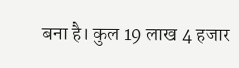बना है। कुल 19 लाख 4 हजार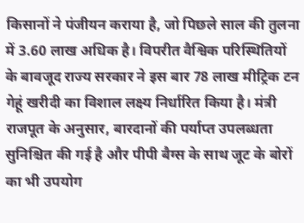किसानों ने पंजीयन कराया है, जो पिछले साल की तुलना में 3.60 लाख अधिक है। विपरीत वैश्विक परिस्थितियों के बावजूद राज्य सरकार ने इस बार 78 लाख मीट्रिक टन गेहूं खरीदी का विशाल लक्ष्य निर्धारित किया है। मंत्री राजपूत के अनुसार, बारदानों की पर्याप्त उपलब्धता सुनिश्चित की गई है और पीपी बैग्स के साथ जूट के बोरों का भी उपयोग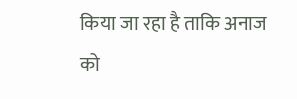किया जा रहा है ताकि अनाज को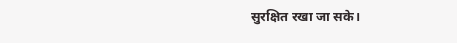सुरक्षित रखा जा सके।